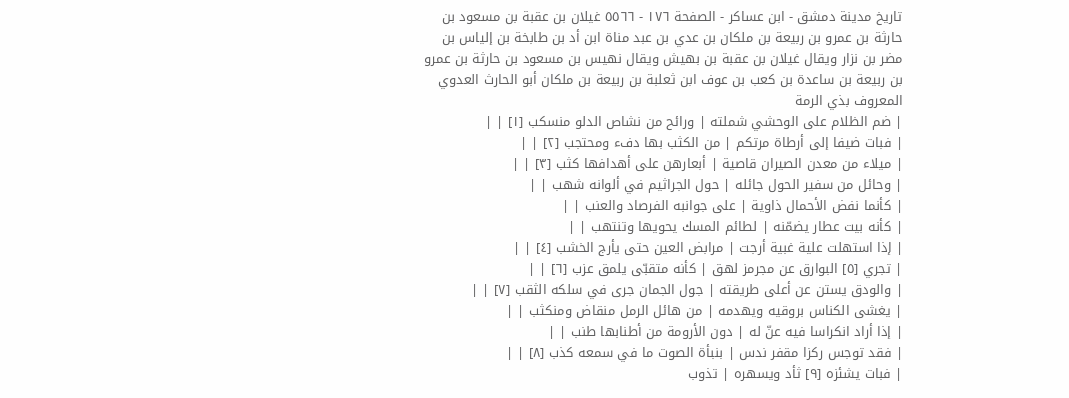تاريخ مدينة دمشق - ابن عساكر - الصفحة ١٧٦ - ٥٥٦٦ غيلان بن عقبة بن مسعود بن حارثة بن عمرو بن ربيعة بن ملكان بن عدي بن عبد مناة ابن أد بن طابخة بن إلياس بن مضر بن نزار ويقال غيلان بن عقبة بن بهيش ويقال نهيس بن مسعود بن حارثة بن عمرو بن ربيعة بن ساعدة بن كعب بن عوف ابن ثعلبة بن ربيعة بن ملكان أبو الحارث العدوي المعروف بذي الرمة
| ضم الظلام على الوحشي شملته | ورائح من نشاص الدلو منسكب [١] | |
| فبات ضيفا إلى أرطاة مرتكم | من الكثب بها دفء ومحتجب [٢] | |
| ميلاء من معدن الصيران قاصية | أبعارهن على أهدافها كثب [٣] | |
| وحائل من سفير الحول جائله | حول الجراثيم في ألوانه شهب | |
| كأنما نفض الأحمال ذاوية | على جوانبه الفرصاد والعنب | |
| كأنه بيت عطار يضمّنه | لطائم المسك يحويها وتنتهب | |
| إذا استهلت علية غبية أرجت | مرابض العين حتى يأرج الخشب [٤] | |
| تجري [٥] البوارق عن مجرمز لهق | كأنه متقبّى يلمق عزب [٦] | |
| والودق يستن عن أعلى طريقته | جول الجمان جرى في سلكه الثقب [٧] | |
| يغشى الكناس بروقيه ويهدمه | من هائل الرمل منقاض ومنكثب | |
| إذا أراد انكراسا فيه عنّ له | دون الأرومة من أطنابها طنب | |
| فقد توجس ركزا مقفر ندس | بنبأة الصوت ما في سمعه كذب [٨] | |
| فبات يشئزه [٩] ثأد ويسهره | تذوب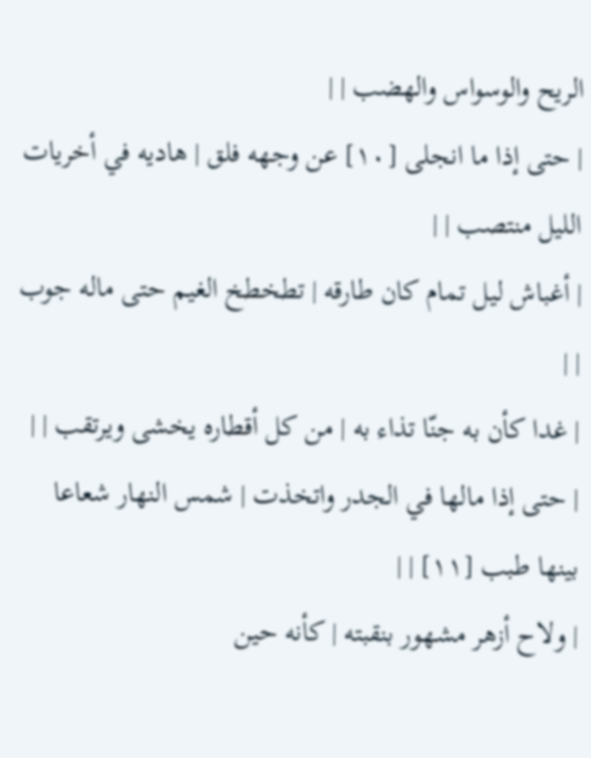الريح والوسواس والهضب | |
| حتى إذا ما انجلى [١٠] عن وجهه فلق | هاديه في أخريات الليل منتصب | |
| أغباش ليل تمام كان طارقه | تطخطخ الغيم حتى ماله جوب | |
| غدا كأن به جنّا تذاء به | من كل أقطاره يخشى ويرتقب | |
| حتى إذا مالها في الجدر واتخذت | شمس النهار شعاعا بينها طبب [١١] | |
| ولاح أزهر مشهور بنقبته | كأنه حين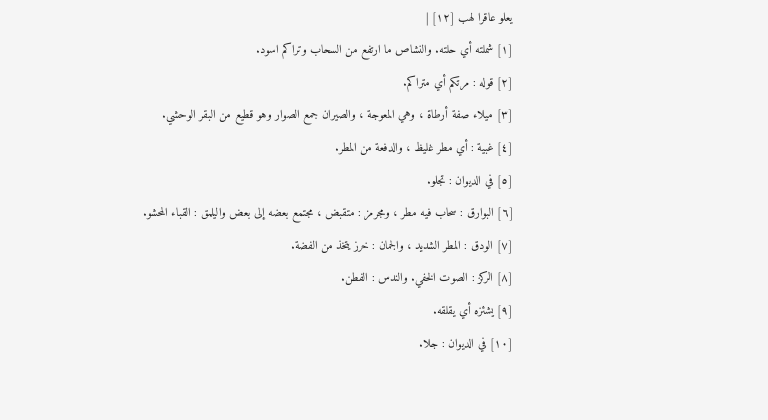يعلو عاقرا لهب [١٢] |
[١] شملته أي حلته. والنشاص ما ارتفع من السحاب وتراكم اسود.
[٢] قوله : مرتكم أي متراكم.
[٣] ميلاء صفة أرطاة ، وهي المعوجة ، والصيران جمع الصوار وهو قطيع من البقر الوحشي.
[٤] غبية : أي مطر غليظ ، والدفعة من المطر.
[٥] في الديوان : تجلو.
[٦] البوارق : سحاب فيه مطر ، ومجرمز : متقبض ، مجتمع بعضه إلى بعض واليلمق : القباء المحشو.
[٧] الودق : المطر الشديد ، والجمان : خرز يتخذ من الفضة.
[٨] الركز : الصوت الخفي. والندس : الفطن.
[٩] يشئزه أي يقلقه.
[١٠] في الديوان : جلا.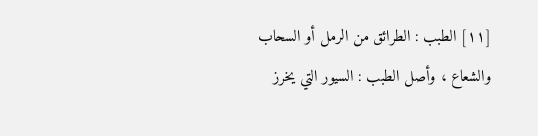[١١] الطبب : الطرائق من الرمل أو السحاب والشعاع ، وأصل الطبب : السيور التي يخرز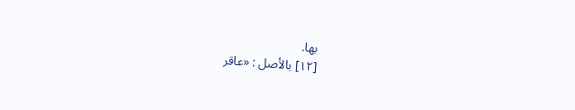بها.
[١٢] بالأصل : «عاقر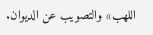اللهب» والتصويب عن الديوان.